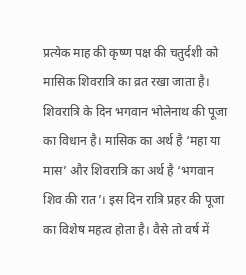प्रत्येक माह की कृष्ण पक्ष की चतुर्दशी को मासिक शिवरात्रि का व्रत रखा जाता है। शिवरात्रि के दिन भगवान भोलेनाथ की पूजा का विधान है। मासिक का अर्थ है ‘महा या मास’ और शिवरात्रि का अर्थ है ‘भगवान शिव की रात’। इस दिन रात्रि प्रहर की पूजा का विशेष महत्व होता है। वैसे तो वर्ष में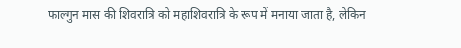फाल्गुन मास की शिवरात्रि को महाशिवरात्रि के रूप में मनाया जाता है, लेकिन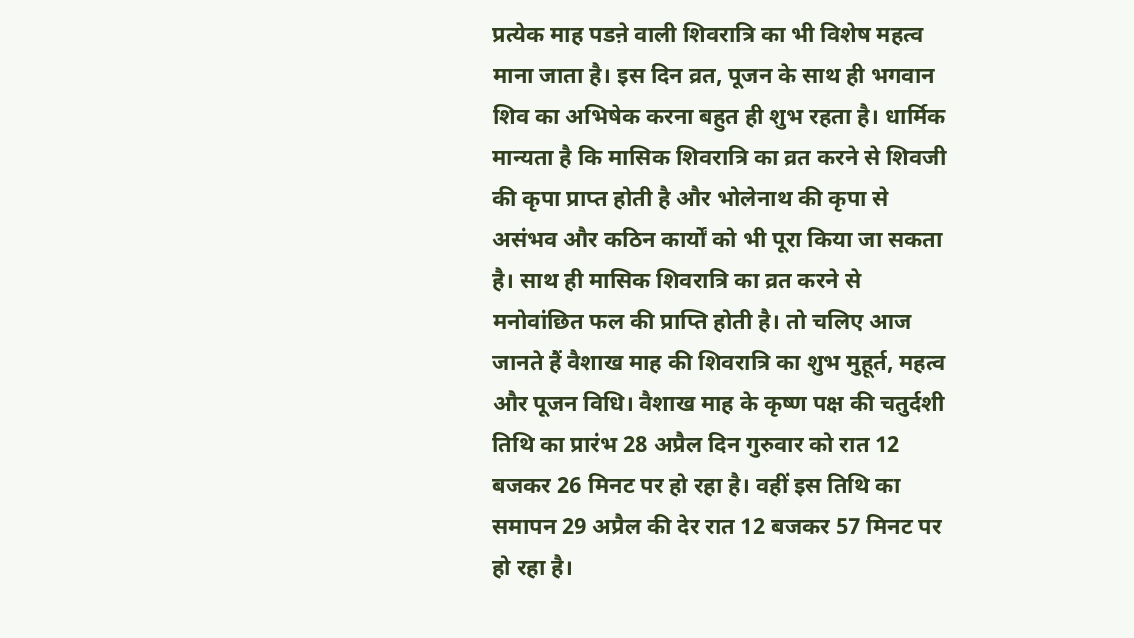प्रत्येक माह पडऩे वाली शिवरात्रि का भी विशेष महत्व माना जाता है। इस दिन व्रत, पूजन के साथ ही भगवान शिव का अभिषेक करना बहुत ही शुभ रहता है। धार्मिक मान्यता है कि मासिक शिवरात्रि का व्रत करने से शिवजी की कृपा प्राप्त होती है और भोलेनाथ की कृपा से असंभव और कठिन कार्यों को भी पूरा किया जा सकता है। साथ ही मासिक शिवरात्रि का व्रत करने से मनोवांछित फल की प्राप्ति होती है। तो चलिए आज जानते हैं वैशाख माह की शिवरात्रि का शुभ मुहूर्त, महत्व और पूजन विधि। वैशाख माह के कृष्ण पक्ष की चतुर्दशी तिथि का प्रारंभ 28 अप्रैल दिन गुरुवार को रात 12 बजकर 26 मिनट पर हो रहा है। वहीं इस तिथि का समापन 29 अप्रैल की देर रात 12 बजकर 57 मिनट पर हो रहा है।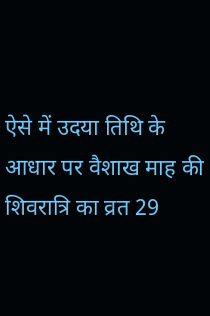ऐसे में उदया तिथि के आधार पर वैशाख माह की शिवरात्रि का व्रत 29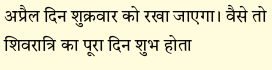अप्रैल दिन शुक्रवार को रखा जाएगा। वैसे तो शिवरात्रि का पूरा दिन शुभ होता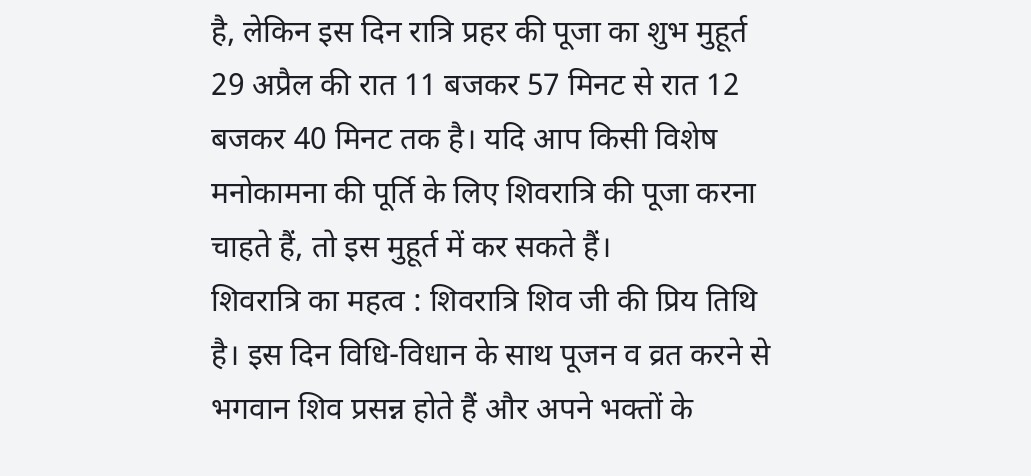है, लेकिन इस दिन रात्रि प्रहर की पूजा का शुभ मुहूर्त 29 अप्रैल की रात 11 बजकर 57 मिनट से रात 12 बजकर 40 मिनट तक है। यदि आप किसी विशेष मनोकामना की पूर्ति के लिए शिवरात्रि की पूजा करना चाहते हैं, तो इस मुहूर्त में कर सकते हैं।
शिवरात्रि का महत्व : शिवरात्रि शिव जी की प्रिय तिथि है। इस दिन विधि-विधान के साथ पूजन व व्रत करने से भगवान शिव प्रसन्न होते हैं और अपने भक्तों के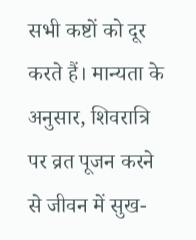सभी कष्टों को दूर करते हैं। मान्यता के अनुसार, शिवरात्रि पर व्रत पूजन करने से जीवन में सुख-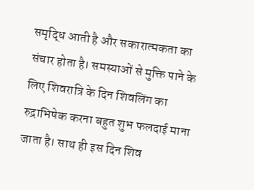समृद्धि आती है और सकारात्मकता का संचार होता है। समस्याओं से मुक्ति पाने के लिए शिवरात्रि के दिन शिवलिंग का रुद्राभिषेक करना बहुत शुभ फलदाई माना जाता है। साथ ही इस दिन शिव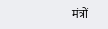मंत्रों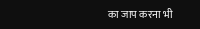का जाप करना भी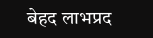बेहद लाभप्रद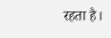रहता है।